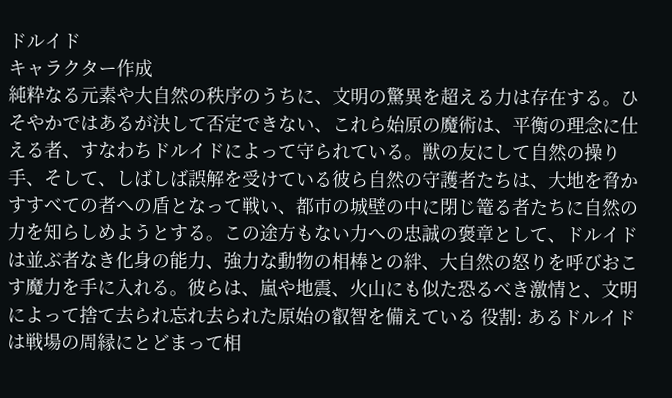ドルイド
キャラクター作成
純粋なる元素や大自然の秩序のうちに、文明の驚異を超える力は存在する。ひそやかではあるが決して否定できない、これら始原の魔術は、平衡の理念に仕える者、すなわちドルイドによって守られている。獣の友にして自然の操り手、そして、しばしば誤解を受けている彼ら自然の守護者たちは、大地を脅かすすべての者への盾となって戦い、都市の城壁の中に閉じ篭る者たちに自然の力を知らしめようとする。この途方もない力への忠誠の褒章として、ドルイドは並ぶ者なき化身の能力、強力な動物の相棒との絆、大自然の怒りを呼びおこす魔力を手に入れる。彼らは、嵐や地震、火山にも似た恐るべき激情と、文明によって捨て去られ忘れ去られた原始の叡智を備えている 役割: あるドルイドは戦場の周縁にとどまって相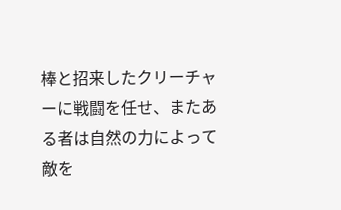棒と招来したクリーチャーに戦闘を任せ、またある者は自然の力によって敵を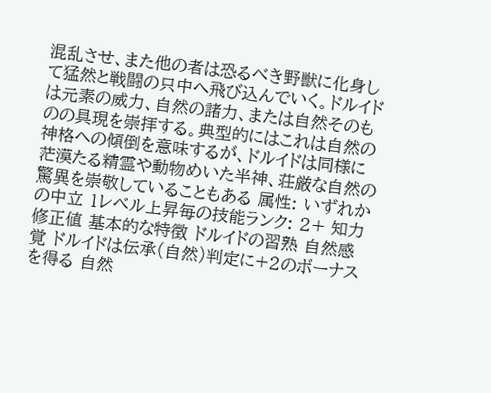混乱させ、また他の者は恐るべき野獣に化身して猛然と戦闘の只中へ飛び込んでいく。ドルイドは元素の威力、自然の諸力、または自然そのものの具現を崇拝する。典型的にはこれは自然の神格への傾倒を意味するが、ドルイドは同様に茫漠たる精霊や動物めいた半神、荘厳な自然の驚異を崇敬していることもある 属性: いずれかの中立 1レベル上昇毎の技能ランク: 2+ 知力修正値 基本的な特徴 ドルイドの習熟 自然感覚 ドルイドは伝承(自然)判定に+2のボーナスを得る 自然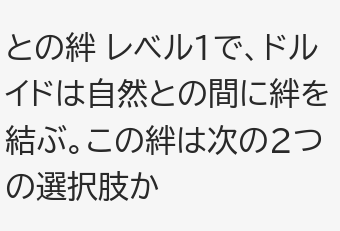との絆 レベル1で、ドルイドは自然との間に絆を結ぶ。この絆は次の2つの選択肢か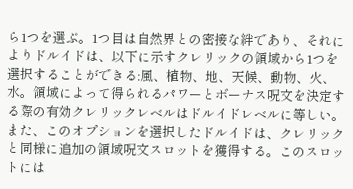ら1つを選ぶ。1つ目は自然界との密接な絆であり、それによりドルイドは、以下に示すクレリックの領域から1つを選択することができる:風、植物、地、天候、動物、火、水。領域によって得られるパワーとボーナス呪文を決定する際の有効クレリックレベルはドルイドレベルに等しい。また、このオプションを選択したドルイドは、クレリックと同様に追加の領域呪文スロットを獲得する。このスロットには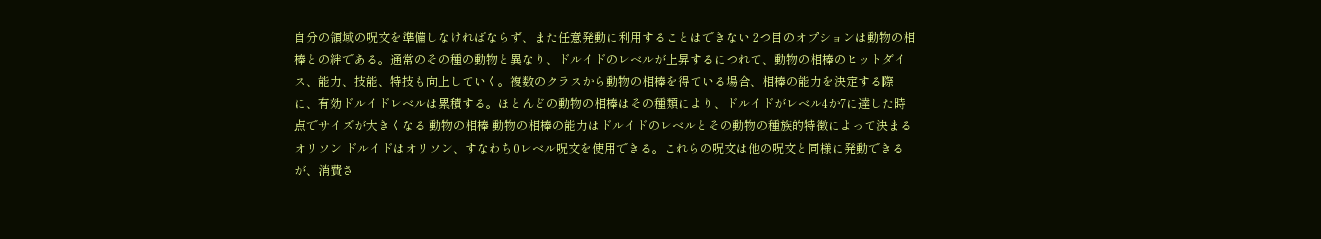自分の領域の呪文を準備しなければならず、また任意発動に利用することはできない 2つ目のオプションは動物の相棒との絆である。通常のその種の動物と異なり、ドルイドのレベルが上昇するにつれて、動物の相棒のヒットダイス、能力、技能、特技も向上していく。複数のクラスから動物の相棒を得ている場合、相棒の能力を決定する際に、有効ドルイドレベルは累積する。ほとんどの動物の相棒はその種類により、ドルイドがレベル4か7に達した時点でサイズが大きくなる 動物の相棒 動物の相棒の能力はドルイドのレベルとその動物の種族的特徴によって決まる オリソン ドルイドはオリソン、すなわち0レベル呪文を使用できる。これらの呪文は他の呪文と同様に発動できるが、消費さ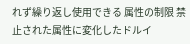れず繰り返し使用できる 属性の制限 禁止された属性に変化したドルイ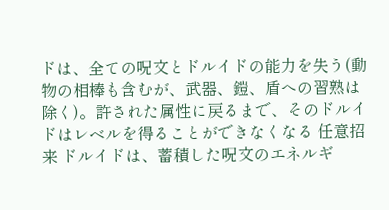ドは、全ての呪文とドルイドの能力を失う(動物の相棒も含むが、武器、鎧、盾への習熟は除く)。許された属性に戻るまで、そのドルイドはレベルを得ることができなくなる 任意招来 ドルイドは、蓄積した呪文のエネルギ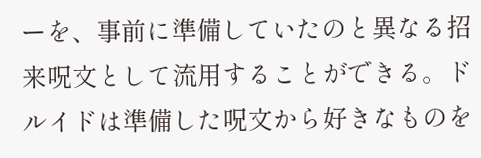ーを、事前に準備していたのと異なる招来呪文として流用することができる。ドルイドは準備した呪文から好きなものを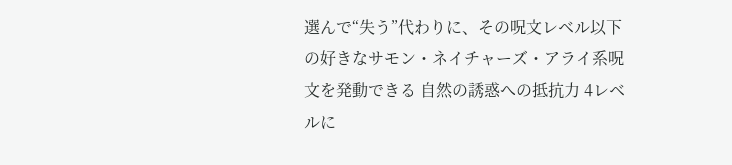選んで“失う”代わりに、その呪文レベル以下の好きなサモン・ネイチャーズ・アライ系呪文を発動できる 自然の誘惑への抵抗力 4レベルに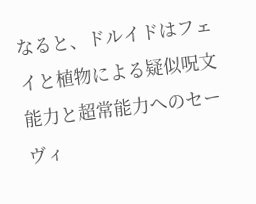なると、ドルイドはフェイと植物による疑似呪文能力と超常能力へのセーヴィ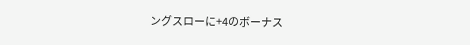ングスローに+4のボーナス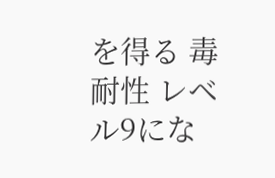を得る 毒耐性 レベル9にな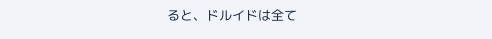ると、ドルイドは全て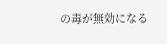の毒が無効になる